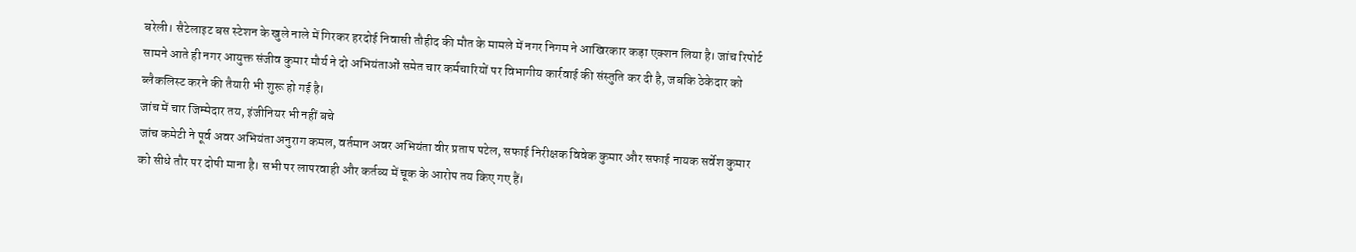बरेली। सैटेलाइट बस स्टेशन के खुले नाले में गिरकर हरदोई निवासी तौहीद की मौत के मामले में नगर निगम ने आखिरकार कड़ा एक्शन लिया है। जांच रिपोर्ट सामने आते ही नगर आयुक्त संजीव कुमार मौर्य ने दो अभियंताओं समेत चार कर्मचारियों पर विभागीय कार्रवाई की संस्तुति कर दी है, जबकि ठेकेदार को ब्लैकलिस्ट करने की तैयारी भी शुरू हो गई है।
जांच में चार जिम्मेदार तय, इंजीनियर भी नहीं बचे
जांच कमेटी ने पूर्व अवर अभियंता अनुराग कमल, वर्तमान अवर अभियंता वीर प्रताप पटेल, सफाई निरीक्षक विवेक कुमार और सफाई नायक सर्वेश कुमार को सीधे तौर पर दोषी माना है। सभी पर लापरवाही और कर्तव्य में चूक के आरोप तय किए गए हैं।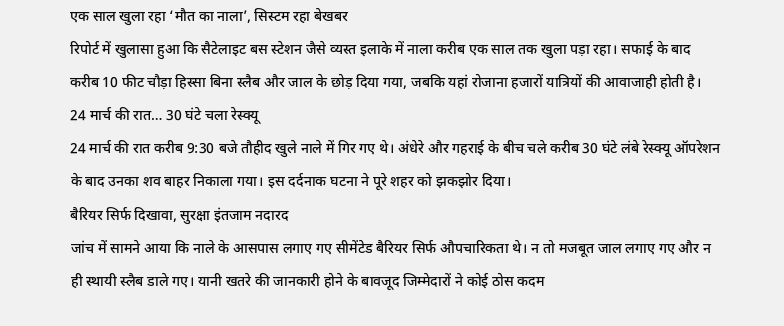एक साल खुला रहा ‘मौत का नाला’, सिस्टम रहा बेखबर
रिपोर्ट में खुलासा हुआ कि सैटेलाइट बस स्टेशन जैसे व्यस्त इलाके में नाला करीब एक साल तक खुला पड़ा रहा। सफाई के बाद करीब 10 फीट चौड़ा हिस्सा बिना स्लैब और जाल के छोड़ दिया गया, जबकि यहां रोजाना हजारों यात्रियों की आवाजाही होती है।
24 मार्च की रात… 30 घंटे चला रेस्क्यू
24 मार्च की रात करीब 9:30 बजे तौहीद खुले नाले में गिर गए थे। अंधेरे और गहराई के बीच चले करीब 30 घंटे लंबे रेस्क्यू ऑपरेशन के बाद उनका शव बाहर निकाला गया। इस दर्दनाक घटना ने पूरे शहर को झकझोर दिया।
बैरियर सिर्फ दिखावा, सुरक्षा इंतजाम नदारद
जांच में सामने आया कि नाले के आसपास लगाए गए सीमेंटेड बैरियर सिर्फ औपचारिकता थे। न तो मजबूत जाल लगाए गए और न ही स्थायी स्लैब डाले गए। यानी खतरे की जानकारी होने के बावजूद जिम्मेदारों ने कोई ठोस कदम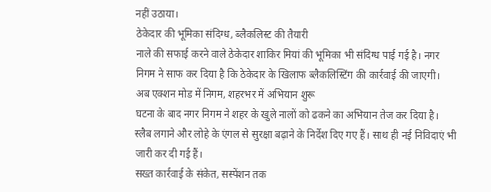नहीं उठाया।
ठेकेदार की भूमिका संदिग्ध, ब्लैकलिस्ट की तैयारी
नाले की सफाई करने वाले ठेकेदार शाकिर मियां की भूमिका भी संदिग्ध पाई गई है। नगर निगम ने साफ कर दिया है कि ठेकेदार के खिलाफ ब्लैकलिस्टिंग की कार्रवाई की जाएगी।
अब एक्शन मोड में निगम, शहरभर में अभियान शुरू
घटना के बाद नगर निगम ने शहर के खुले नालों को ढकने का अभियान तेज कर दिया है। स्लैब लगाने और लोहे के एंगल से सुरक्षा बढ़ाने के निर्देश दिए गए हैं। साथ ही नई निविदाएं भी जारी कर दी गई हैं।
सख्त कार्रवाई के संकेत, सस्पेंशन तक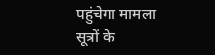पहुंचेगा मामला
सूत्रों के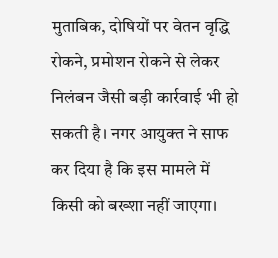मुताबिक, दोषियों पर वेतन वृद्धि रोकने, प्रमोशन रोकने से लेकर निलंबन जैसी बड़ी कार्रवाई भी हो सकती है। नगर आयुक्त ने साफ कर दिया है कि इस मामले में किसी को बख्शा नहीं जाएगा।